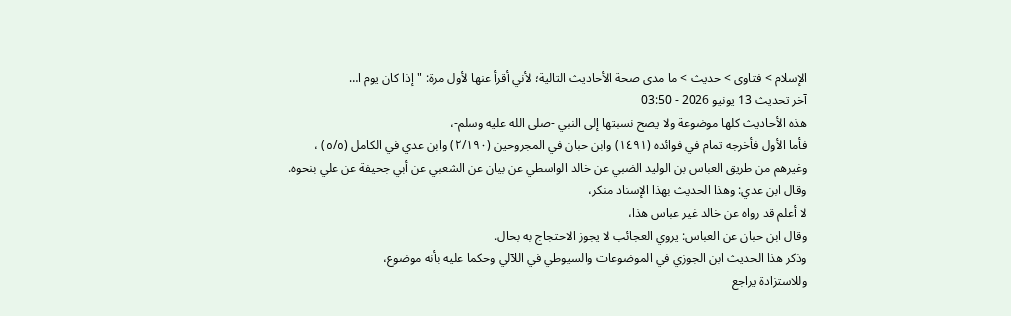الإسلام > فتاوى > حديث > ما مدى صحة الأحاديث التالية؛ لأني أقرأ عنها لأول مرة: "إذا كان يوم ا…
آخر تحديث 13 يونيو 2026 - 03:50
هذه الأحاديث كلها موضوعة ولا يصح نسبتها إلى النبي -صلى الله عليه وسلم-،
فأما الأول فأخرجه تمام في فوائده (١٤٩١) وابن حبان في المجروحين (٢/١٩٠) وابن عدي في الكامل (٥/٥) ،
وغيرهم من طريق العباس بن الوليد الضبي عن خالد الواسطي عن بيان عن الشعبي عن أبي جحيفة عن علي بنحوه.
وقال ابن عدي: وهذا الحديث بهذا الإسناد منكر،
لا أعلم قد رواه عن خالد غير عباس هذا،
وقال ابن حبان عن العباس: يروي العجائب لا يجوز الاحتجاج به بحال.
وذكر هذا الحديث ابن الجوزي في الموضوعات والسيوطي في اللآلي وحكما عليه بأنه موضوع،
وللاستزادة يراجع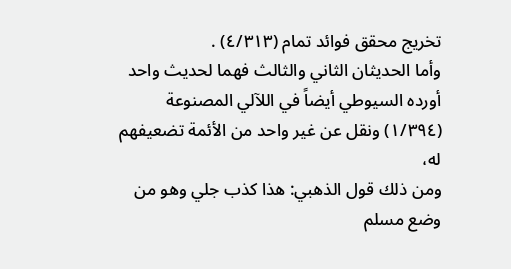تخريج محقق فوائد تمام (٤/٣١٣) .
وأما الحديثان الثاني والثالث فهما لحديث واحد أورده السيوطي أيضاً في اللآلي المصنوعة (١/٣٩٤) ونقل عن غير واحد من الأئمة تضعيفهم له،
ومن ذلك قول الذهبي: هذا كذب جلي وهو من وضع مسلم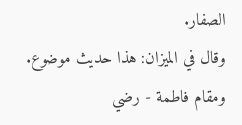الصفار.
وقال في الميزان: هذا حديث موضوع.
ومقام فاطمة - رضي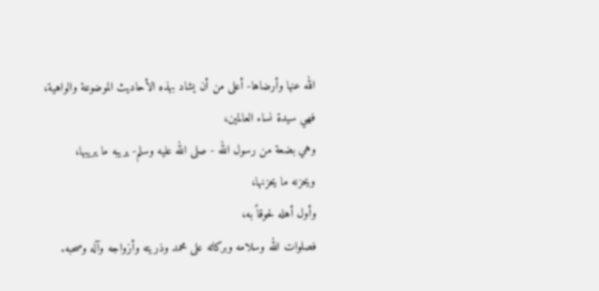الله عنها وأرضاها- أعلى من أن يشاد بهذه الأحاديث الموضوعة والواهية،
فهي سيدة نساء العالمين،
وهي بضعة من رسول الله - صلى الله عليه وسلم- يريبه ما يريبها،
ويحزنه ما يحزنها،
وأول أهله لحوقاً به،
فصلوات الله وسلامه وبركاته على محمد وذريته وأزواجه وآله وصحبه.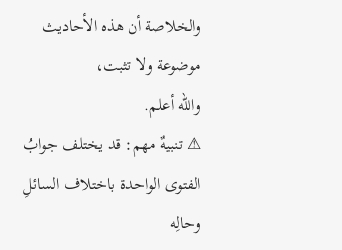والخلاصة أن هذه الأحاديث موضوعة ولا تثبت،
والله أعلم.
⚠ تنبيهٌ مهم: قد يختلف جوابُ الفتوى الواحدة باختلاف السائلِ وحالِه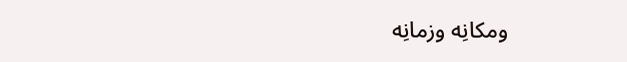ومكانِه وزمانِه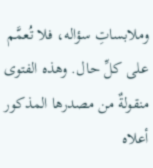وملابساتِ سؤاله، فلا تُعمَّم على كلِّ حال. وهذه الفتوى منقولةٌ من مصدرها المذكور أعلاه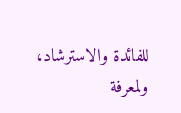للفائدة والاسترشاد، ولمعرفة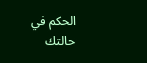الحكم في حالتك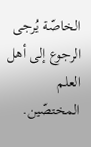الخاصّة يُرجى الرجوع إلى أهل العلم المختصّين.